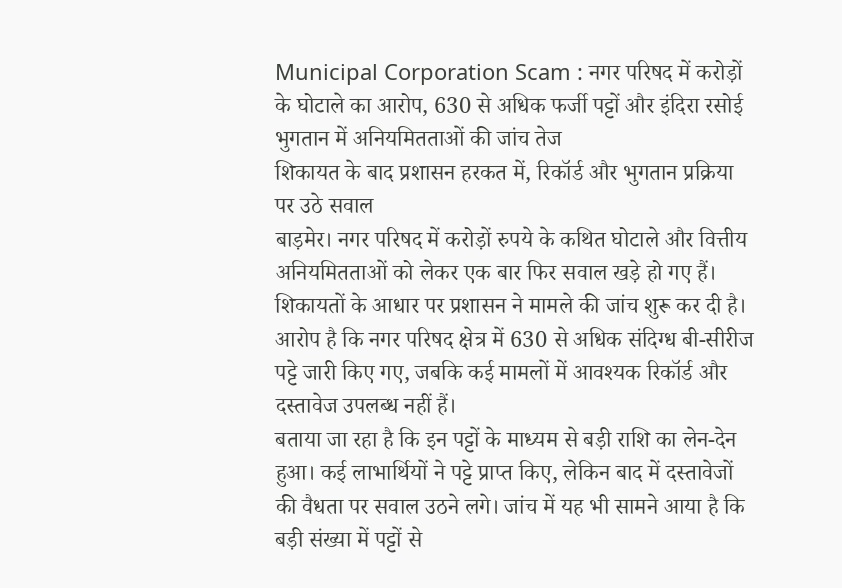Municipal Corporation Scam : नगर परिषद में करोड़ों के घोटाले का आरोप, 630 से अधिक फर्जी पट्टों और इंदिरा रसोई भुगतान में अनियमितताओं की जांच तेज
शिकायत के बाद प्रशासन हरकत में, रिकॉर्ड और भुगतान प्रक्रिया पर उठे सवाल
बाड़मेर। नगर परिषद में करोड़ों रुपये के कथित घोटाले और वित्तीय अनियमितताओं को लेकर एक बार फिर सवाल खड़े हो गए हैं। शिकायतों के आधार पर प्रशासन ने मामले की जांच शुरू कर दी है। आरोप है कि नगर परिषद क्षेत्र में 630 से अधिक संदिग्ध बी-सीरीज पट्टे जारी किए गए, जबकि कई मामलों में आवश्यक रिकॉर्ड और दस्तावेज उपलब्ध नहीं हैं।
बताया जा रहा है कि इन पट्टों के माध्यम से बड़ी राशि का लेन-देन हुआ। कई लाभार्थियों ने पट्टे प्राप्त किए, लेकिन बाद में दस्तावेजों की वैधता पर सवाल उठने लगे। जांच में यह भी सामने आया है कि बड़ी संख्या में पट्टों से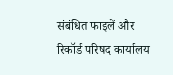संबंधित फाइलें और रिकॉर्ड परिषद कार्यालय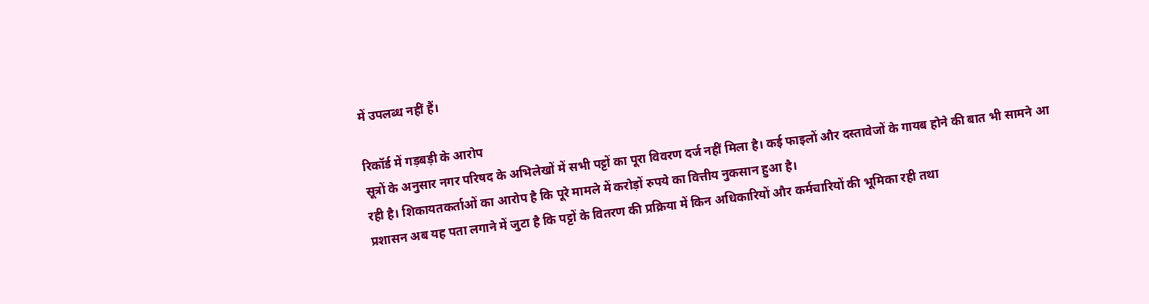में उपलब्ध नहीं हैं।

रिकॉर्ड में गड़बड़ी के आरोप
सूत्रों के अनुसार नगर परिषद के अभिलेखों में सभी पट्टों का पूरा विवरण दर्ज नहीं मिला है। कई फाइलों और दस्तावेजों के गायब होने की बात भी सामने आ रही है। शिकायतकर्ताओं का आरोप है कि पूरे मामले में करोड़ों रुपये का वित्तीय नुकसान हुआ है।
प्रशासन अब यह पता लगाने में जुटा है कि पट्टों के वितरण की प्रक्रिया में किन अधिकारियों और कर्मचारियों की भूमिका रही तथा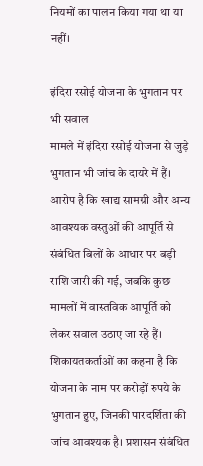नियमों का पालन किया गया था या नहीं।

इंदिरा रसोई योजना के भुगतान पर भी सवाल
मामले में इंदिरा रसोई योजना से जुड़े भुगतान भी जांच के दायरे में हैं। आरोप है कि खाद्य सामग्री और अन्य आवश्यक वस्तुओं की आपूर्ति से संबंधित बिलों के आधार पर बड़ी राशि जारी की गई, जबकि कुछ मामलों में वास्तविक आपूर्ति को लेकर सवाल उठाए जा रहे हैं।
शिकायतकर्ताओं का कहना है कि योजना के नाम पर करोड़ों रुपये के भुगतान हुए, जिनकी पारदर्शिता की जांच आवश्यक है। प्रशासन संबंधित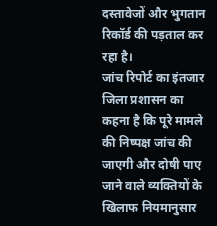दस्तावेजों और भुगतान रिकॉर्ड की पड़ताल कर रहा है।
जांच रिपोर्ट का इंतजार
जिला प्रशासन का कहना है कि पूरे मामले की निष्पक्ष जांच की जाएगी और दोषी पाए जाने वाले व्यक्तियों के खिलाफ नियमानुसार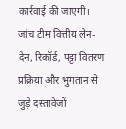कार्रवाई की जाएगी। जांच टीम वित्तीय लेन-देन, रिकॉर्ड, पट्टा वितरण प्रक्रिया और भुगतान से जुड़े दस्तावेजों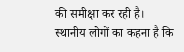की समीक्षा कर रही है।
स्थानीय लोगों का कहना है कि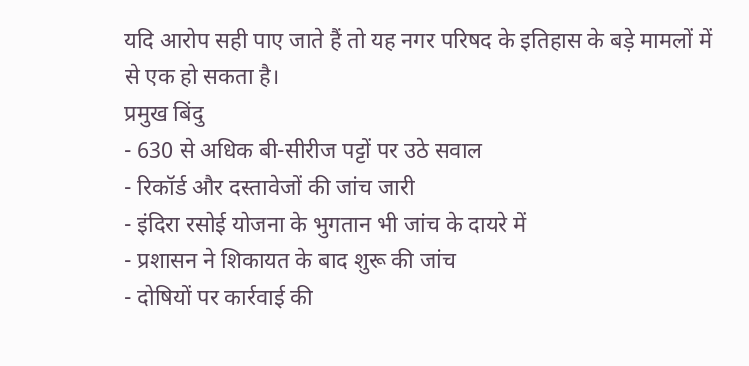यदि आरोप सही पाए जाते हैं तो यह नगर परिषद के इतिहास के बड़े मामलों में से एक हो सकता है।
प्रमुख बिंदु
- 630 से अधिक बी-सीरीज पट्टों पर उठे सवाल
- रिकॉर्ड और दस्तावेजों की जांच जारी
- इंदिरा रसोई योजना के भुगतान भी जांच के दायरे में
- प्रशासन ने शिकायत के बाद शुरू की जांच
- दोषियों पर कार्रवाई की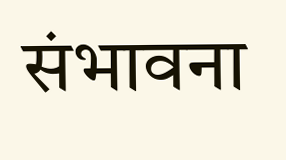संभावना